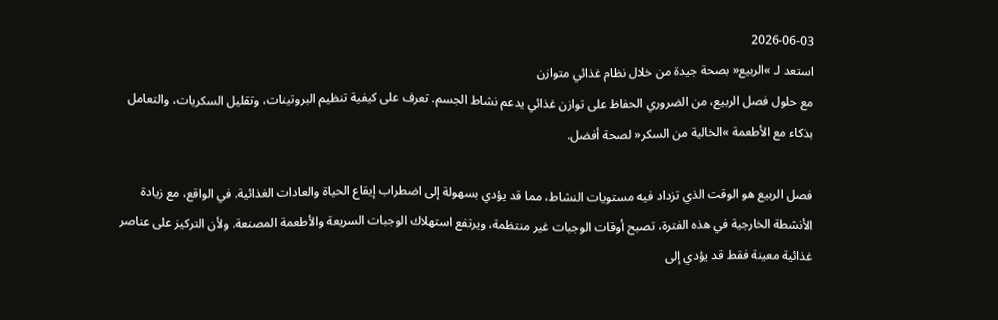2026-06-03
استعد لـ »الربيع« بصحة جيدة من خلال نظام غذائي متوازن
مع حلول فصل الربيع، من الضروري الحفاظ على توازن غذائي يدعم نشاط الجسم. تعرف على كيفية تنظيم البروتينات، وتقليل السكريات، والتعامل بذكاء مع الأطعمة »الخالية من السكر« لصحة أفضل.

فصل الربيع هو الوقت الذي تزداد فيه مستويات النشاط، مما قد يؤدي بسهولة إلى اضطراب إيقاع الحياة والعادات الغذائية. في الواقع، مع زيادة الأنشطة الخارجية في هذه الفترة، تصبح أوقات الوجبات غير منتظمة، ويرتفع استهلاك الوجبات السريعة والأطعمة المصنعة. ولأن التركيز على عناصر غذائية معينة فقط قد يؤدي إلى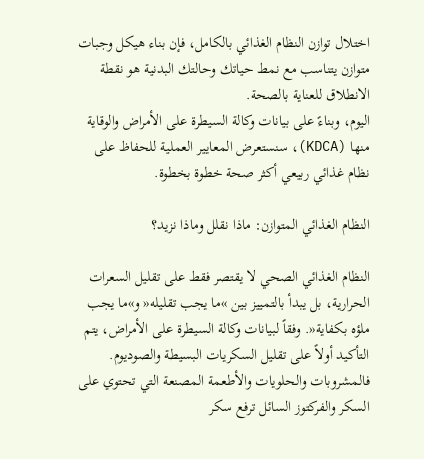اختلال توازن النظام الغذائي بالكامل، فإن بناء هيكل وجبات متوازن يتناسب مع نمط حياتك وحالتك البدنية هو نقطة الانطلاق للعناية بالصحة.
اليوم، وبناءً على بيانات وكالة السيطرة على الأمراض والوقاية منها (KDCA)، سنستعرض المعايير العملية للحفاظ على نظام غذائي ربيعي أكثر صحة خطوة بخطوة.

النظام الغذائي المتوازن: ماذا نقلل وماذا نزيد؟

النظام الغذائي الصحي لا يقتصر فقط على تقليل السعرات الحرارية، بل يبدأ بالتمييز بين »ما يجب تقليله« و»ما يجب ملؤه بكفاية«. وفقاً لبيانات وكالة السيطرة على الأمراض، يتم التأكيد أولاً على تقليل السكريات البسيطة والصوديوم. فالمشروبات والحلويات والأطعمة المصنعة التي تحتوي على السكر والفركتوز السائل ترفع سكر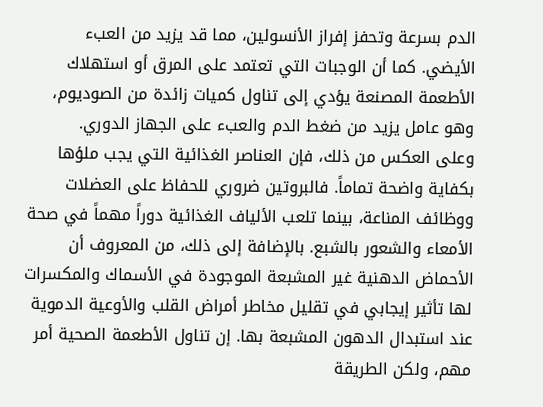الدم بسرعة وتحفز إفراز الأنسولين، مما قد يزيد من العبء الأيضي. كما أن الوجبات التي تعتمد على المرق أو استهلاك الأطعمة المصنعة يؤدي إلى تناول كميات زائدة من الصوديوم، وهو عامل يزيد من ضغط الدم والعبء على الجهاز الدوري.
وعلى العكس من ذلك، فإن العناصر الغذائية التي يجب ملؤها بكفاية واضحة تماماً. فالبروتين ضروري للحفاظ على العضلات ووظائف المناعة، بينما تلعب الألياف الغذائية دوراً مهماً في صحة الأمعاء والشعور بالشبع. بالإضافة إلى ذلك، من المعروف أن الأحماض الدهنية غير المشبعة الموجودة في الأسماك والمكسرات لها تأثير إيجابي في تقليل مخاطر أمراض القلب والأوعية الدموية عند استبدال الدهون المشبعة بها. إن تناول الأطعمة الصحية أمر مهم، ولكن الطريقة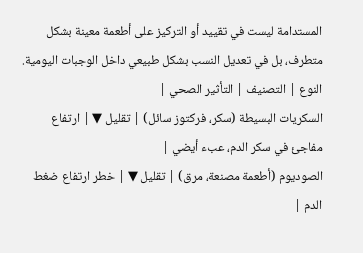المستدامة ليست في تقييد أو التركيز على أطعمة معينة بشكل متطرف، بل في تعديل النسب بشكل طبيعي داخل الوجبات اليومية.
النوع | التصنيف | التأثير الصحي |
السكريات البسيطة (سكر، فركتوز سائل) | تقليل ▼ | ارتفاع مفاجئ في سكر الدم، عبء أيضي |
الصوديوم (أطعمة مصنعة، مرق) | تقليل ▼ | خطر ارتفاع ضغط الدم |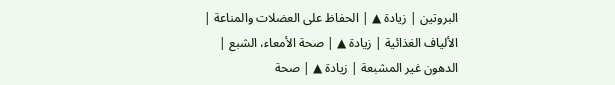البروتين | زيادة ▲ | الحفاظ على العضلات والمناعة |
الألياف الغذائية | زيادة ▲ | صحة الأمعاء، الشبع |
الدهون غير المشبعة | زيادة ▲ | صحة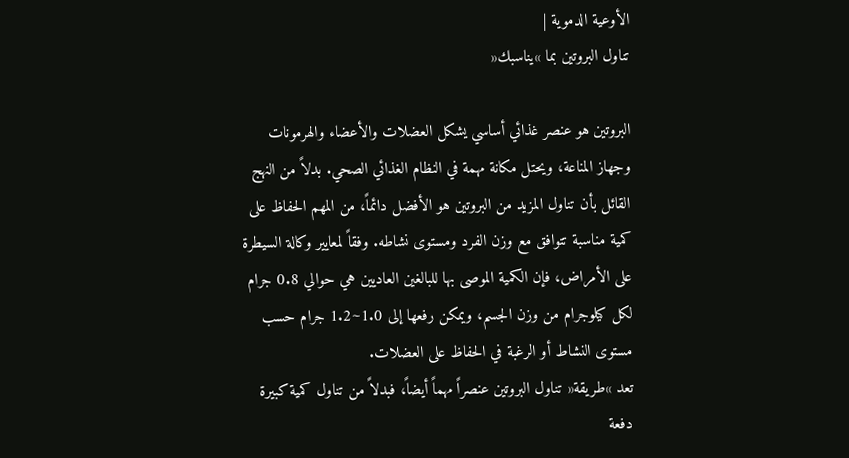الأوعية الدموية |
تناول البروتين بما »يناسبك«

البروتين هو عنصر غذائي أساسي يشكل العضلات والأعضاء والهرمونات وجهاز المناعة، ويحتل مكانة مهمة في النظام الغذائي الصحي. بدلاً من النهج القائل بأن تناول المزيد من البروتين هو الأفضل دائماً، من المهم الحفاظ على كمية مناسبة تتوافق مع وزن الفرد ومستوى نشاطه. وفقاً لمعايير وكالة السيطرة على الأمراض، فإن الكمية الموصى بها للبالغين العاديين هي حوالي 0.8 جرام لكل كيلوجرام من وزن الجسم، ويمكن رفعها إلى 1.0~1.2 جرام حسب مستوى النشاط أو الرغبة في الحفاظ على العضلات.
تعد »طريقة« تناول البروتين عنصراً مهماً أيضاً، فبدلاً من تناول كمية كبيرة دفعة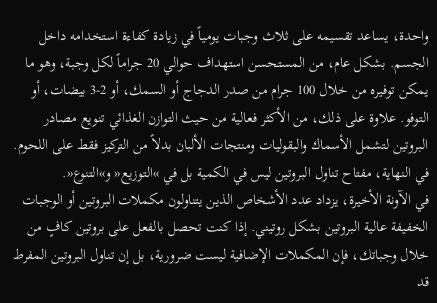واحدة، يساعد تقسيمه على ثلاث وجبات يومياً في زيادة كفاءة استخدامه داخل الجسم. بشكل عام، من المستحسن استهداف حوالي 20 جراماً لكل وجبة، وهو ما يمكن توفيره من خلال 100 جرام من صدر الدجاج أو السمك، أو 2-3 بيضات، أو التوفو. علاوة على ذلك، من الأكثر فعالية من حيث التوازن الغذائي تنويع مصادر البروتين لتشمل الأسماك والبقوليات ومنتجات الألبان بدلاً من التركيز فقط على اللحوم. في النهاية، مفتاح تناول البروتين ليس في الكمية بل في »التوزيع« و»التنوع«.
في الآونة الأخيرة، يزداد عدد الأشخاص الذين يتناولون مكملات البروتين أو الوجبات الخفيفة عالية البروتين بشكل روتيني. إذا كنت تحصل بالفعل على بروتين كافٍ من خلال وجباتك، فإن المكملات الإضافية ليست ضرورية، بل إن تناول البروتين المفرط قد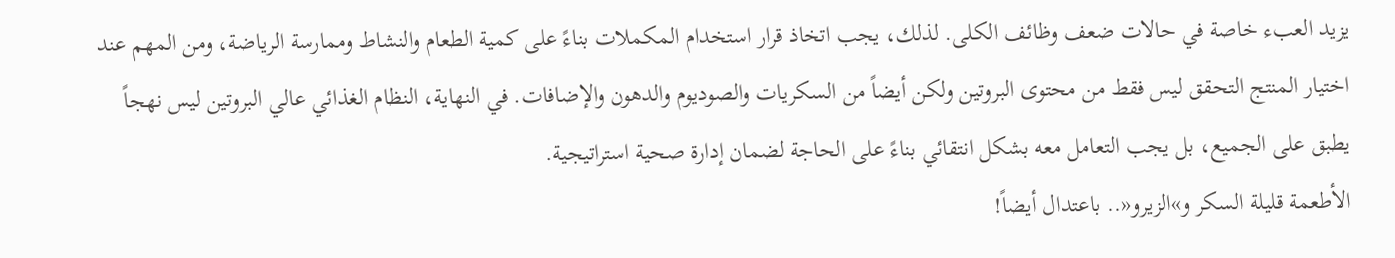يزيد العبء خاصة في حالات ضعف وظائف الكلى. لذلك، يجب اتخاذ قرار استخدام المكملات بناءً على كمية الطعام والنشاط وممارسة الرياضة، ومن المهم عند اختيار المنتج التحقق ليس فقط من محتوى البروتين ولكن أيضاً من السكريات والصوديوم والدهون والإضافات. في النهاية، النظام الغذائي عالي البروتين ليس نهجاً يطبق على الجميع، بل يجب التعامل معه بشكل انتقائي بناءً على الحاجة لضمان إدارة صحية استراتيجية.
الأطعمة قليلة السكر و»الزيرو«.. باعتدال أيضاً!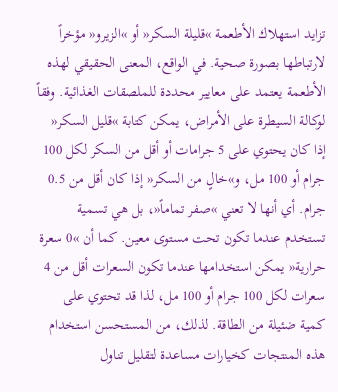تزايد استهلاك الأطعمة »قليلة السكر« أو »الزيرو« مؤخراً لارتباطها بصورة صحية. في الواقع، المعنى الحقيقي لهذه الأطعمة يعتمد على معايير محددة للملصقات الغذائية. وفقاً لوكالة السيطرة على الأمراض، يمكن كتابة »قليل السكر« إذا كان يحتوي على 5 جرامات أو أقل من السكر لكل 100 جرام أو 100 مل، و»خالٍ من السكر« إذا كان أقل من 0.5 جرام. أي أنها لا تعني »صفر تماماً«، بل هي تسمية تستخدم عندما تكون تحت مستوى معين. كما أن »0 سعرة حرارية« يمكن استخدامها عندما تكون السعرات أقل من 4 سعرات لكل 100 جرام أو 100 مل، لذا قد تحتوي على كمية ضئيلة من الطاقة. لذلك، من المستحسن استخدام هذه المنتجات كخيارات مساعدة لتقليل تناول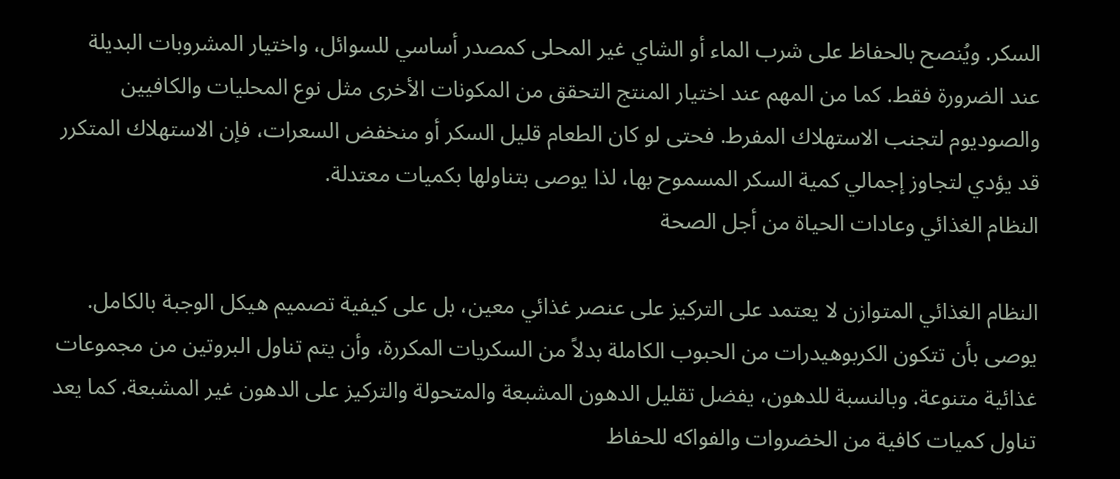السكر. ويُنصح بالحفاظ على شرب الماء أو الشاي غير المحلى كمصدر أساسي للسوائل، واختيار المشروبات البديلة عند الضرورة فقط. كما من المهم عند اختيار المنتج التحقق من المكونات الأخرى مثل نوع المحليات والكافيين والصوديوم لتجنب الاستهلاك المفرط. فحتى لو كان الطعام قليل السكر أو منخفض السعرات، فإن الاستهلاك المتكرر قد يؤدي لتجاوز إجمالي كمية السكر المسموح بها، لذا يوصى بتناولها بكميات معتدلة.
النظام الغذائي وعادات الحياة من أجل الصحة

النظام الغذائي المتوازن لا يعتمد على التركيز على عنصر غذائي معين، بل على كيفية تصميم هيكل الوجبة بالكامل. يوصى بأن تتكون الكربوهيدرات من الحبوب الكاملة بدلاً من السكريات المكررة، وأن يتم تناول البروتين من مجموعات غذائية متنوعة. وبالنسبة للدهون، يفضل تقليل الدهون المشبعة والمتحولة والتركيز على الدهون غير المشبعة. كما يعد تناول كميات كافية من الخضروات والفواكه للحفاظ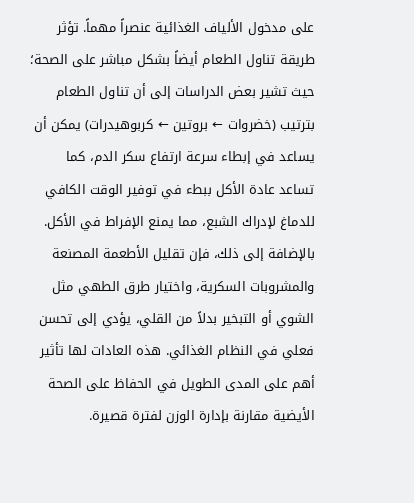على مدخول الألياف الغذائية عنصراً مهماً. تؤثر طريقة تناول الطعام أيضاً بشكل مباشر على الصحة؛ حيث تشير بعض الدراسات إلى أن تناول الطعام بترتيب (خضروات ← بروتين ← كربوهيدرات) يمكن أن يساعد في إبطاء سرعة ارتفاع سكر الدم، كما تساعد عادة الأكل ببطء في توفير الوقت الكافي للدماغ لإدراك الشبع، مما يمنع الإفراط في الأكل. بالإضافة إلى ذلك، فإن تقليل الأطعمة المصنعة والمشروبات السكرية، واختيار طرق الطهي مثل الشوي أو التبخير بدلاً من القلي، يؤدي إلى تحسن فعلي في النظام الغذائي. هذه العادات لها تأثير أهم على المدى الطويل في الحفاظ على الصحة الأيضية مقارنة بإدارة الوزن لفترة قصيرة.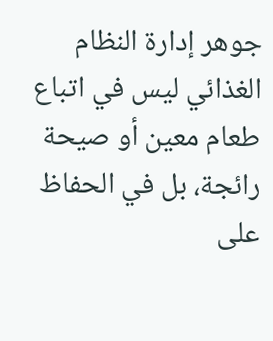جوهر إدارة النظام الغذائي ليس في اتباع طعام معين أو صيحة رائجة، بل في الحفاظ على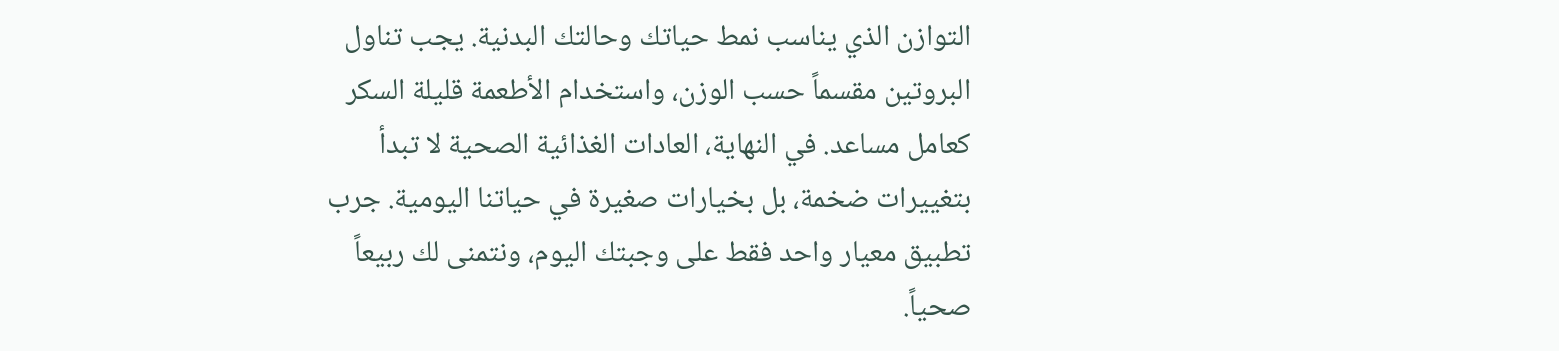التوازن الذي يناسب نمط حياتك وحالتك البدنية. يجب تناول البروتين مقسماً حسب الوزن، واستخدام الأطعمة قليلة السكر كعامل مساعد. في النهاية، العادات الغذائية الصحية لا تبدأ بتغييرات ضخمة، بل بخيارات صغيرة في حياتنا اليومية. جرب تطبيق معيار واحد فقط على وجبتك اليوم، ونتمنى لك ربيعاً صحياً.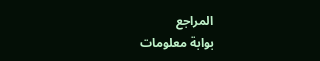المراجع
بوابة معلومات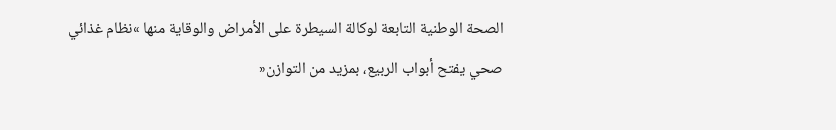الصحة الوطنية التابعة لوكالة السيطرة على الأمراض والوقاية منها »نظام غذائي صحي يفتح أبواب الربيع، بمزيد من التوازن«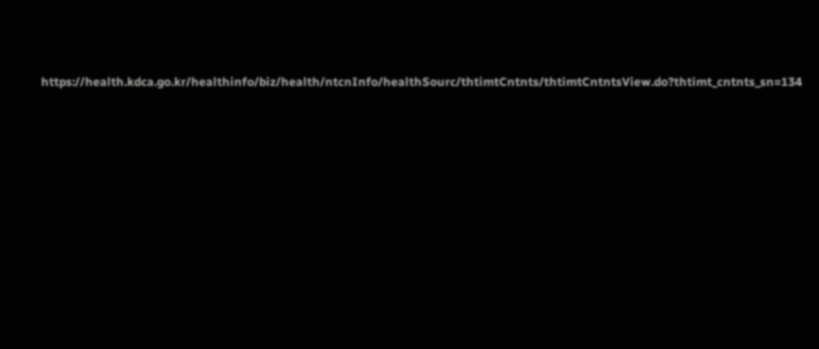https://health.kdca.go.kr/healthinfo/biz/health/ntcnInfo/healthSourc/thtimtCntnts/thtimtCntntsView.do?thtimt_cntnts_sn=134